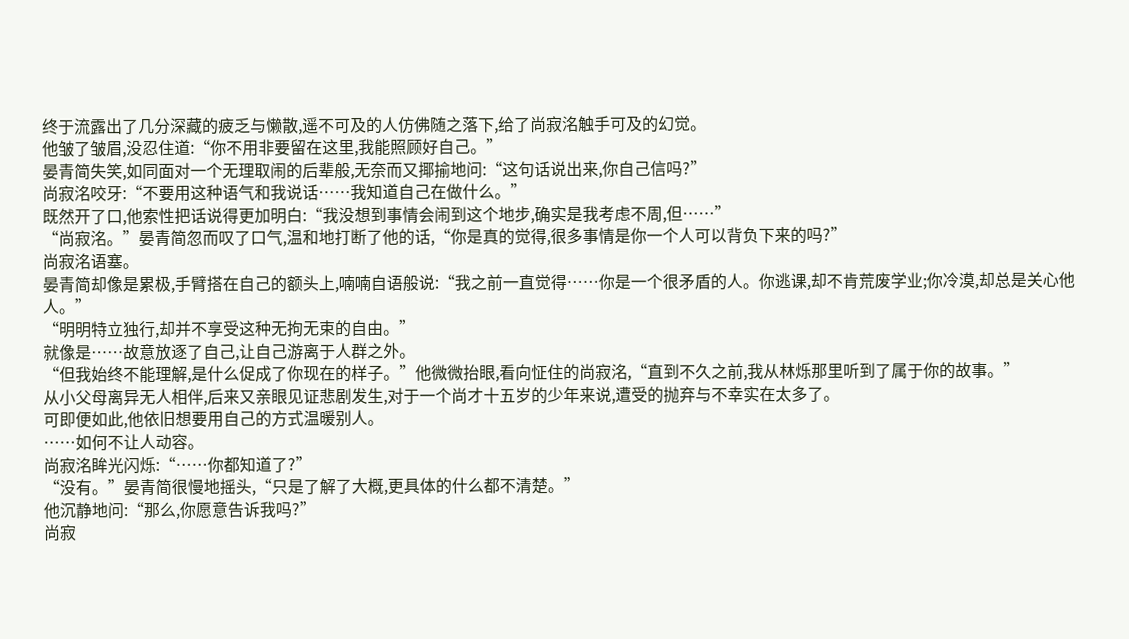终于流露出了几分深藏的疲乏与懒散,遥不可及的人仿佛随之落下,给了尚寂洺触手可及的幻觉。
他皱了皱眉,没忍住道:“你不用非要留在这里,我能照顾好自己。”
晏青简失笑,如同面对一个无理取闹的后辈般,无奈而又揶揄地问:“这句话说出来,你自己信吗?”
尚寂洺咬牙:“不要用这种语气和我说话……我知道自己在做什么。”
既然开了口,他索性把话说得更加明白:“我没想到事情会闹到这个地步,确实是我考虑不周,但……”
“尚寂洺。”晏青简忽而叹了口气,温和地打断了他的话,“你是真的觉得,很多事情是你一个人可以背负下来的吗?”
尚寂洺语塞。
晏青简却像是累极,手臂搭在自己的额头上,喃喃自语般说:“我之前一直觉得……你是一个很矛盾的人。你逃课,却不肯荒废学业;你冷漠,却总是关心他人。”
“明明特立独行,却并不享受这种无拘无束的自由。”
就像是……故意放逐了自己,让自己游离于人群之外。
“但我始终不能理解,是什么促成了你现在的样子。”他微微抬眼,看向怔住的尚寂洺,“直到不久之前,我从林烁那里听到了属于你的故事。”
从小父母离异无人相伴,后来又亲眼见证悲剧发生,对于一个尚才十五岁的少年来说,遭受的抛弃与不幸实在太多了。
可即便如此,他依旧想要用自己的方式温暖别人。
……如何不让人动容。
尚寂洺眸光闪烁:“……你都知道了?”
“没有。”晏青简很慢地摇头,“只是了解了大概,更具体的什么都不清楚。”
他沉静地问:“那么,你愿意告诉我吗?”
尚寂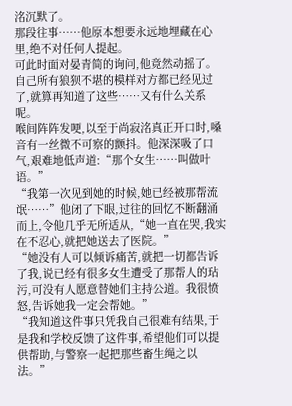洺沉默了。
那段往事……他原本想要永远地埋藏在心里,绝不对任何人提起。
可此时面对晏青简的询问,他竟然动摇了。
自己所有狼狈不堪的模样对方都已经见过了,就算再知道了这些……又有什么关系呢。
喉间阵阵发哽,以至于尚寂洺真正开口时,嗓音有一丝微不可察的颤抖。他深深吸了口气,艰难地低声道:“那个女生……叫做叶语。”
“我第一次见到她的时候,她已经被那帮流氓……”他闭了下眼,过往的回忆不断翻涌而上,令他几乎无所适从,“她一直在哭,我实在不忍心,就把她送去了医院。”
“她没有人可以倾诉痛苦,就把一切都告诉了我,说已经有很多女生遭受了那帮人的玷污,可没有人愿意替她们主持公道。我很愤怒,告诉她我一定会帮她。”
“我知道这件事只凭我自己很难有结果,于是我和学校反馈了这件事,希望他们可以提供帮助,与警察一起把那些畜生绳之以法。”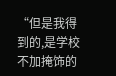“但是我得到的,是学校不加掩饰的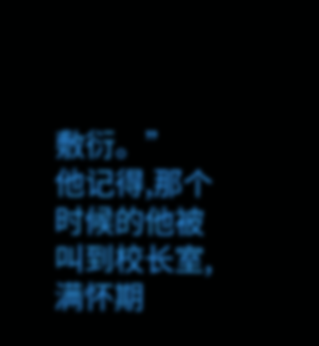敷衍。”
他记得,那个时候的他被叫到校长室,满怀期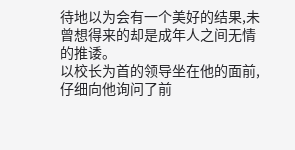待地以为会有一个美好的结果,未曾想得来的却是成年人之间无情的推诿。
以校长为首的领导坐在他的面前,仔细向他询问了前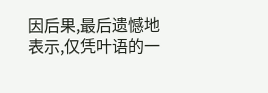因后果,最后遗憾地表示,仅凭叶语的一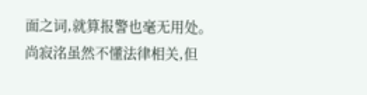面之词,就算报警也毫无用处。
尚寂洺虽然不懂法律相关,但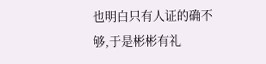也明白只有人证的确不够,于是彬彬有礼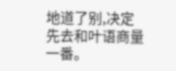地道了别,决定先去和叶语商量一番。